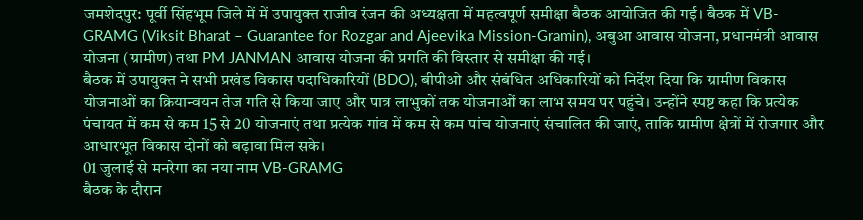जमशेदपुर: पूर्वी सिंहभूम जिले में में उपायुक्त राजीव रंजन की अध्यक्षता में महत्वपूर्ण समीक्षा बैठक आयोजित की गई। बैठक में VB-GRAMG (Viksit Bharat – Guarantee for Rozgar and Ajeevika Mission-Gramin), अबुआ आवास योजना, प्रधानमंत्री आवास योजना (ग्रामीण) तथा PM JANMAN आवास योजना की प्रगति की विस्तार से समीक्षा की गई।
बैठक में उपायुक्त ने सभी प्रखंड विकास पदाधिकारियों (BDO), बीपीओ और संबंधित अधिकारियों को निर्देश दिया कि ग्रामीण विकास योजनाओं का क्रियान्वयन तेज गति से किया जाए और पात्र लाभुकों तक योजनाओं का लाभ समय पर पहुंचे। उन्होंने स्पष्ट कहा कि प्रत्येक पंचायत में कम से कम 15 से 20 योजनाएं तथा प्रत्येक गांव में कम से कम पांच योजनाएं संचालित की जाएं, ताकि ग्रामीण क्षेत्रों में रोजगार और आधारभूत विकास दोनों को बढ़ावा मिल सके।
01 जुलाई से मनरेगा का नया नाम VB-GRAMG
बैठक के दौरान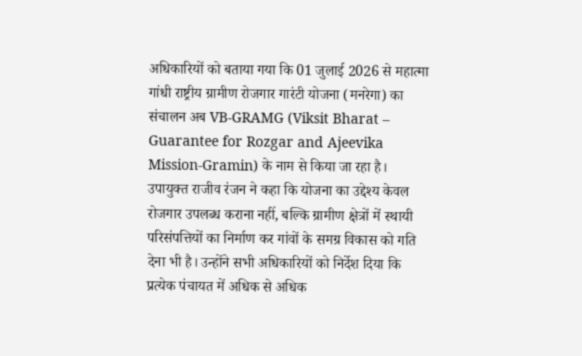अधिकारियों को बताया गया कि 01 जुलाई 2026 से महात्मा गांधी राष्ट्रीय ग्रामीण रोजगार गारंटी योजना (मनरेगा) का संचालन अब VB-GRAMG (Viksit Bharat – Guarantee for Rozgar and Ajeevika Mission-Gramin) के नाम से किया जा रहा है।
उपायुक्त राजीव रंजन ने कहा कि योजना का उद्देश्य केवल रोजगार उपलब्ध कराना नहीं, बल्कि ग्रामीण क्षेत्रों में स्थायी परिसंपत्तियों का निर्माण कर गांवों के समग्र विकास को गति देना भी है। उन्होंने सभी अधिकारियों को निर्देश दिया कि प्रत्येक पंचायत में अधिक से अधिक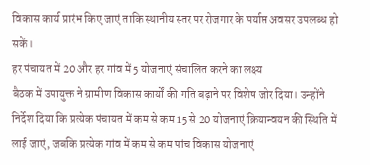विकास कार्य प्रारंभ किए जाएं ताकि स्थानीय स्तर पर रोजगार के पर्याप्त अवसर उपलब्ध हो सकें।
हर पंचायत में 20 और हर गांव में 5 योजनाएं संचालित करने का लक्ष्य
बैठक में उपायुक्त ने ग्रामीण विकास कार्यों की गति बढ़ाने पर विशेष जोर दिया। उन्होंने निर्देश दिया कि प्रत्येक पंचायत में कम से कम 15 से 20 योजनाएं क्रियान्वयन की स्थिति में लाई जाएं, जबकि प्रत्येक गांव में कम से कम पांच विकास योजनाएं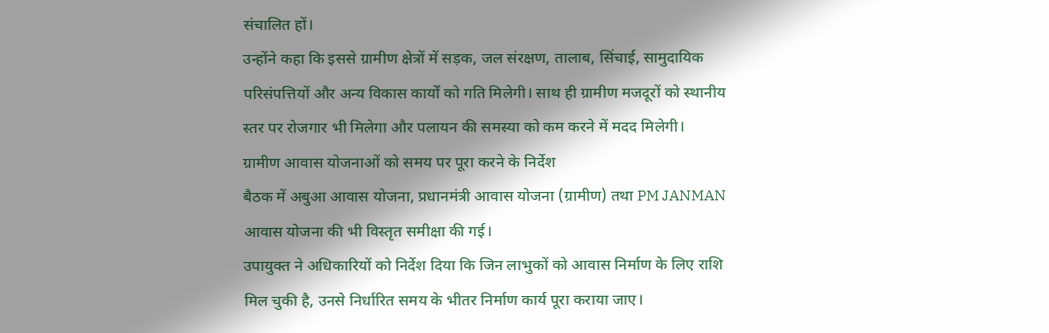संचालित हों।
उन्होंने कहा कि इससे ग्रामीण क्षेत्रों में सड़क, जल संरक्षण, तालाब, सिंचाई, सामुदायिक परिसंपत्तियों और अन्य विकास कार्यों को गति मिलेगी। साथ ही ग्रामीण मजदूरों को स्थानीय स्तर पर रोजगार भी मिलेगा और पलायन की समस्या को कम करने में मदद मिलेगी।
ग्रामीण आवास योजनाओं को समय पर पूरा करने के निर्देश
बैठक में अबुआ आवास योजना, प्रधानमंत्री आवास योजना (ग्रामीण) तथा PM JANMAN आवास योजना की भी विस्तृत समीक्षा की गई।
उपायुक्त ने अधिकारियों को निर्देश दिया कि जिन लाभुकों को आवास निर्माण के लिए राशि मिल चुकी है, उनसे निर्धारित समय के भीतर निर्माण कार्य पूरा कराया जाए।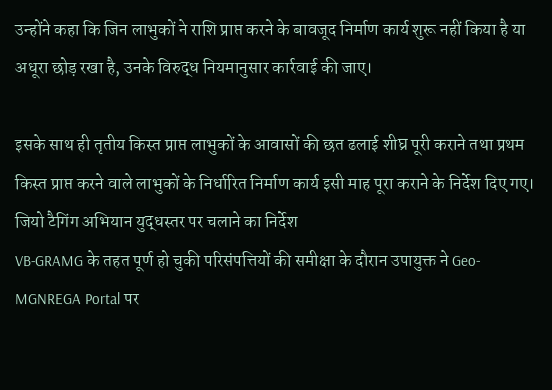उन्होंने कहा कि जिन लाभुकों ने राशि प्राप्त करने के बावजूद निर्माण कार्य शुरू नहीं किया है या अधूरा छोड़ रखा है, उनके विरुद्ध नियमानुसार कार्रवाई की जाए।

इसके साथ ही तृतीय किस्त प्राप्त लाभुकों के आवासों की छत ढलाई शीघ्र पूरी कराने तथा प्रथम किस्त प्राप्त करने वाले लाभुकों के निर्धारित निर्माण कार्य इसी माह पूरा कराने के निर्देश दिए गए।
जियो टैगिंग अभियान युद्धस्तर पर चलाने का निर्देश
VB-GRAMG के तहत पूर्ण हो चुकी परिसंपत्तियों की समीक्षा के दौरान उपायुक्त ने Geo-MGNREGA Portal पर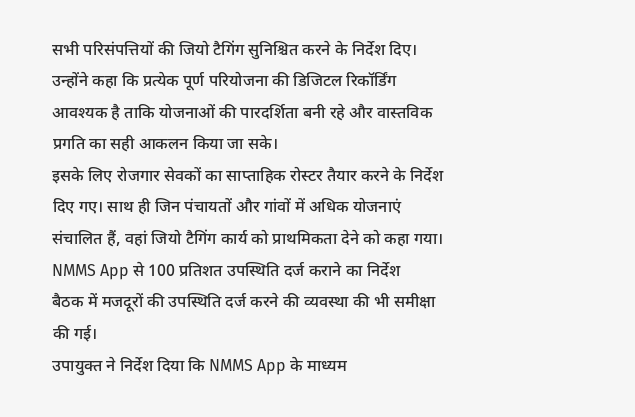सभी परिसंपत्तियों की जियो टैगिंग सुनिश्चित करने के निर्देश दिए।
उन्होंने कहा कि प्रत्येक पूर्ण परियोजना की डिजिटल रिकॉर्डिंग आवश्यक है ताकि योजनाओं की पारदर्शिता बनी रहे और वास्तविक प्रगति का सही आकलन किया जा सके।
इसके लिए रोजगार सेवकों का साप्ताहिक रोस्टर तैयार करने के निर्देश दिए गए। साथ ही जिन पंचायतों और गांवों में अधिक योजनाएं संचालित हैं, वहां जियो टैगिंग कार्य को प्राथमिकता देने को कहा गया।
NMMS App से 100 प्रतिशत उपस्थिति दर्ज कराने का निर्देश
बैठक में मजदूरों की उपस्थिति दर्ज करने की व्यवस्था की भी समीक्षा की गई।
उपायुक्त ने निर्देश दिया कि NMMS App के माध्यम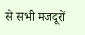से सभी मजदूरों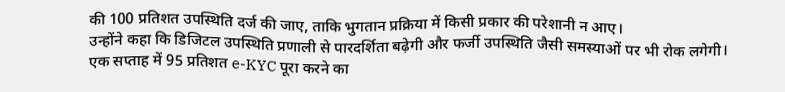की 100 प्रतिशत उपस्थिति दर्ज की जाए, ताकि भुगतान प्रक्रिया में किसी प्रकार की परेशानी न आए।
उन्होंने कहा कि डिजिटल उपस्थिति प्रणाली से पारदर्शिता बढ़ेगी और फर्जी उपस्थिति जैसी समस्याओं पर भी रोक लगेगी।
एक सप्ताह में 95 प्रतिशत e-KYC पूरा करने का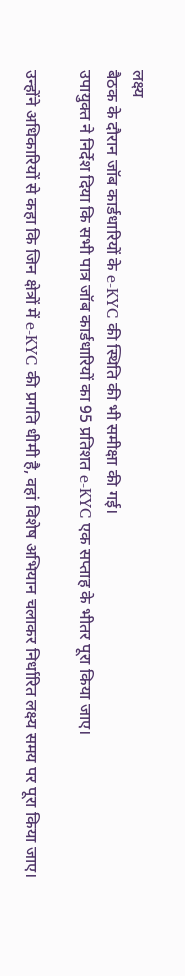लक्ष्य
बैठक के दौरान जॉब कार्डधारियों के e-KYC की स्थिति की भी समीक्षा की गई।
उपायुक्त ने निर्देश दिया कि सभी पात्र जॉब कार्डधारियों का 95 प्रतिशत e-KYC एक सप्ताह के भीतर पूरा किया जाए।

उन्होंने अधिकारियों से कहा कि जिन क्षेत्रों में e-KYC की प्रगति धीमी है, वहां विशेष अभियान चलाकर निर्धारित लक्ष्य समय पर पूरा किया जाए।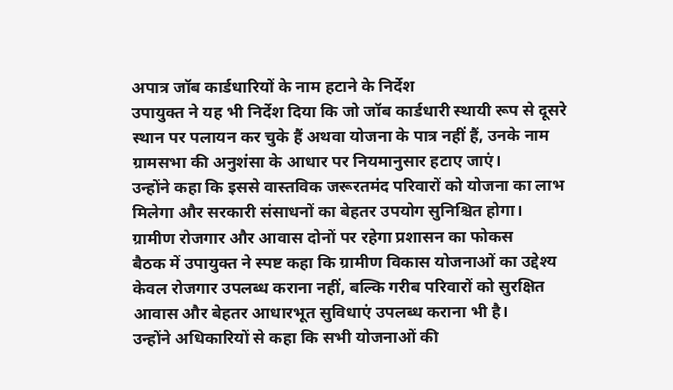अपात्र जॉब कार्डधारियों के नाम हटाने के निर्देश
उपायुक्त ने यह भी निर्देश दिया कि जो जॉब कार्डधारी स्थायी रूप से दूसरे स्थान पर पलायन कर चुके हैं अथवा योजना के पात्र नहीं हैं, उनके नाम ग्रामसभा की अनुशंसा के आधार पर नियमानुसार हटाए जाएं।
उन्होंने कहा कि इससे वास्तविक जरूरतमंद परिवारों को योजना का लाभ मिलेगा और सरकारी संसाधनों का बेहतर उपयोग सुनिश्चित होगा।
ग्रामीण रोजगार और आवास दोनों पर रहेगा प्रशासन का फोकस
बैठक में उपायुक्त ने स्पष्ट कहा कि ग्रामीण विकास योजनाओं का उद्देश्य केवल रोजगार उपलब्ध कराना नहीं, बल्कि गरीब परिवारों को सुरक्षित आवास और बेहतर आधारभूत सुविधाएं उपलब्ध कराना भी है।
उन्होंने अधिकारियों से कहा कि सभी योजनाओं की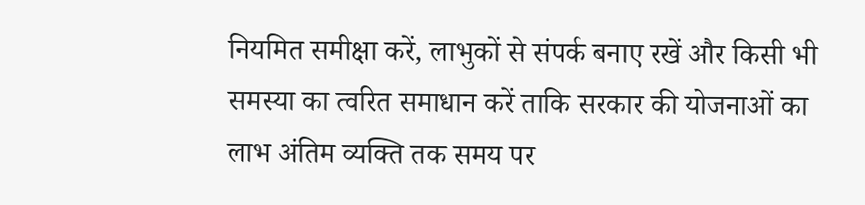नियमित समीक्षा करें, लाभुकों से संपर्क बनाए रखें और किसी भी समस्या का त्वरित समाधान करें ताकि सरकार की योजनाओं का लाभ अंतिम व्यक्ति तक समय पर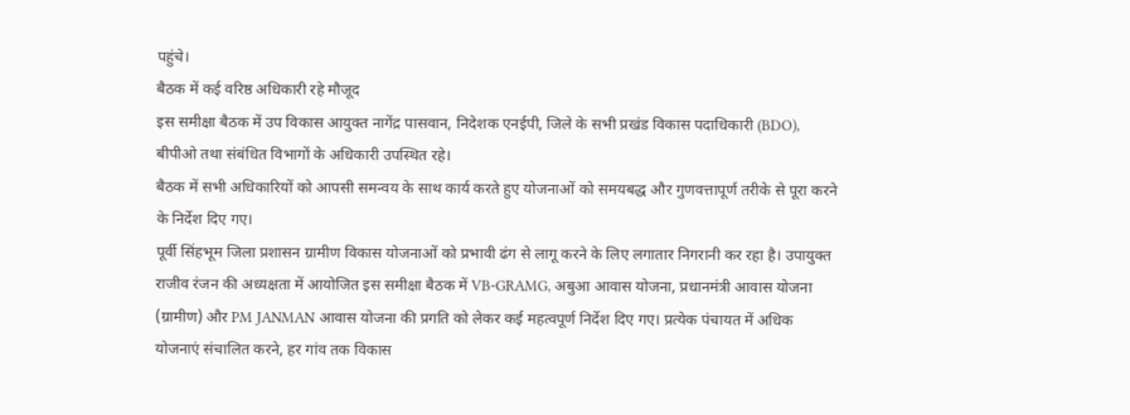पहुंचे।
बैठक में कई वरिष्ठ अधिकारी रहे मौजूद
इस समीक्षा बैठक में उप विकास आयुक्त नागेंद्र पासवान, निदेशक एनईपी, जिले के सभी प्रखंड विकास पदाधिकारी (BDO), बीपीओ तथा संबंधित विभागों के अधिकारी उपस्थित रहे।
बैठक में सभी अधिकारियों को आपसी समन्वय के साथ कार्य करते हुए योजनाओं को समयबद्ध और गुणवत्तापूर्ण तरीके से पूरा करने के निर्देश दिए गए।
पूर्वी सिंहभूम जिला प्रशासन ग्रामीण विकास योजनाओं को प्रभावी ढंग से लागू करने के लिए लगातार निगरानी कर रहा है। उपायुक्त राजीव रंजन की अध्यक्षता में आयोजित इस समीक्षा बैठक में VB-GRAMG, अबुआ आवास योजना, प्रधानमंत्री आवास योजना (ग्रामीण) और PM JANMAN आवास योजना की प्रगति को लेकर कई महत्वपूर्ण निर्देश दिए गए। प्रत्येक पंचायत में अधिक योजनाएं संचालित करने, हर गांव तक विकास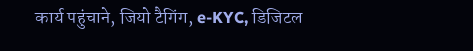कार्य पहुंचाने, जियो टैगिंग, e-KYC, डिजिटल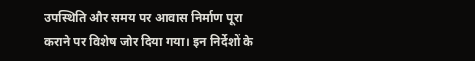उपस्थिति और समय पर आवास निर्माण पूरा कराने पर विशेष जोर दिया गया। इन निर्देशों के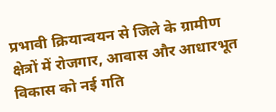प्रभावी क्रियान्वयन से जिले के ग्रामीण क्षेत्रों में रोजगार, आवास और आधारभूत विकास को नई गति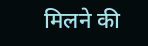मिलने की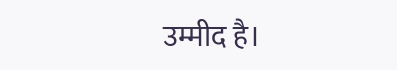उम्मीद है।